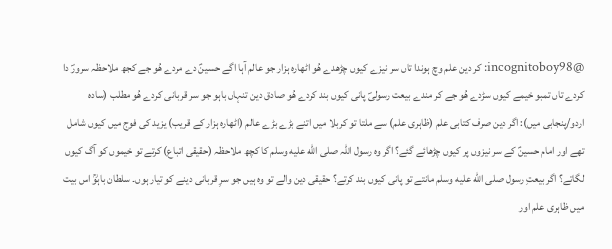@incognitoboy98: کر دین علم وچ ہوندا تاں سر نیزے کیوں چڑھدے ھُو اٹھارہ ہزار جو عالم آہا اگے حسینؑ دے مردے ھُو جے کجھ ملاحظہ سرورؐ دا کردے تاں تمبو خیمے کیوں سڑدے ھُو جے کر مندے بیعت رسولیؐ پانی کیوں بند کردے ھُو صادق دین تنہاں باہو جو سر قربانی کردے ھُو مطلب (سادہ اردو/پنجابی میں): اگر دین صرف کتابی علم (ظاہری علم) سے ملتا تو کربلا میں اتنے بڑے بڑے عالم (اٹھارہ ہزار کے قریب) یزید کی فوج میں کیوں شامل تھے اور امام حسینؑ کے سر نیزوں پر کیوں چڑھائے گئے؟ اگر وہ رسول اللہ صلى الله عليه وسلم کا کچھ ملاحظہ (حقیقی اتباع) کرتے تو خیموں کو آگ کیوں لگاتے؟ اگر بیعتِ رسول صلى الله عليه وسلم مانتے تو پانی کیوں بند کرتے؟ حقیقی دین والے تو وہ ہیں جو سرِ قربانی دینے کو تیار ہوں۔ سلطان باہوؒ اس بیت میں ظاہری علم اور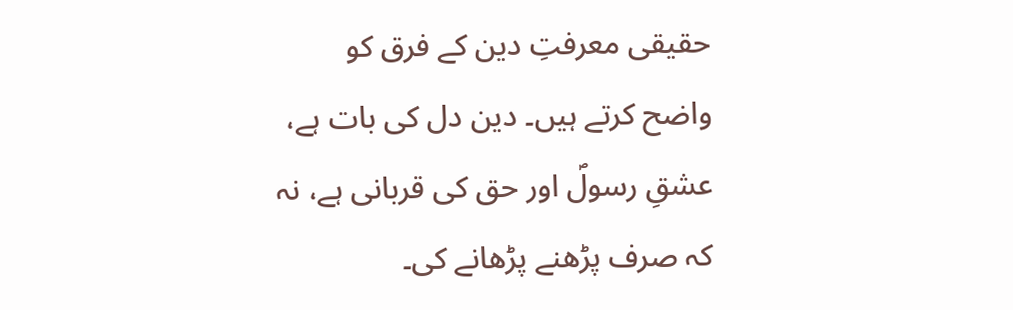حقیقی معرفتِ دین کے فرق کو واضح کرتے ہیں۔ دین دل کی بات ہے، عشقِ رسولؐ اور حق کی قربانی ہے، نہ کہ صرف پڑھنے پڑھانے کی۔